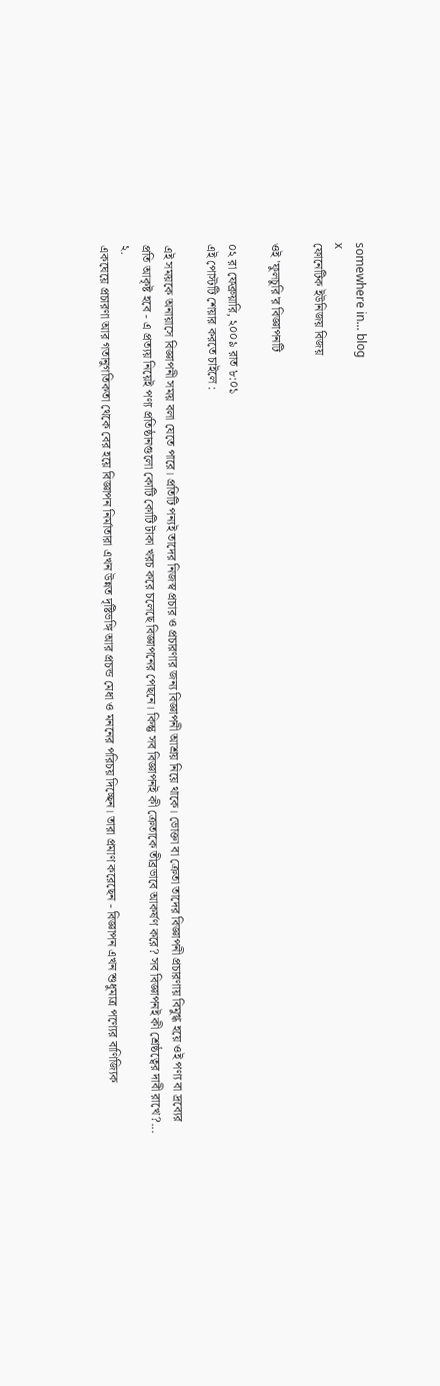somewhere in... blog
x
ফোনেটিক ইউনিজয় বিজয়

ওই 'ফুলচুরি'র বিজ্ঞাপনটি

০২ রা ফেব্রুয়ারি, ২০০৯ রাত ৮:০১
এই পোস্টটি শেয়ার করতে চাইলে :

এই সময়কে অনায়াসে বিজ্ঞাপনী সময় বলা যেতে পারে। প্রতিটি পন্যই তাদের নিজস্ব প্রচার ও প্রচারণার জন্য বিজ্ঞাপনী আশ্রয় নিয়ে থাকে। ভোক্তা বা ক্রেতা তাদের বিজ্ঞাপনী প্রচারণায় বিমুগ্ধ হয়ে ওই পণ্য বা দ্রব্যের প্রতি আকৃষ্ট হবে - এ প্রত্যয় নিয়েই পণ্য প্রতিষ্ঠানগুলো কোটি কোটি টাকা খরচ করে চলেছে বিজ্ঞাপনের পেছনে। কিন্তু সব বিজ্ঞাপনই কী ক্রেতাকে তীব্রভাবে আকর্ষণ করে? সব বিজ্ঞাপনই কী শ্রেষ্ঠত্বের দাবী রাখে?...
২.
একঘেয়ে প্রচারণা আর গতানুগতিকতা থেকে বের হয়ে বিজ্ঞাপন নির্মাতারা এখন উন্নত দৃষ্টিভঙ্গি আর প্রচন্ড মেধা ও মননের পরিচয় দিচ্ছেন। তারা প্রমাণ করেছেন - বিজ্ঞাপন এখন শুধুমাত্র পণ্যের বাণিজ্যিক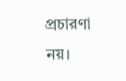প্রচারণা নয়।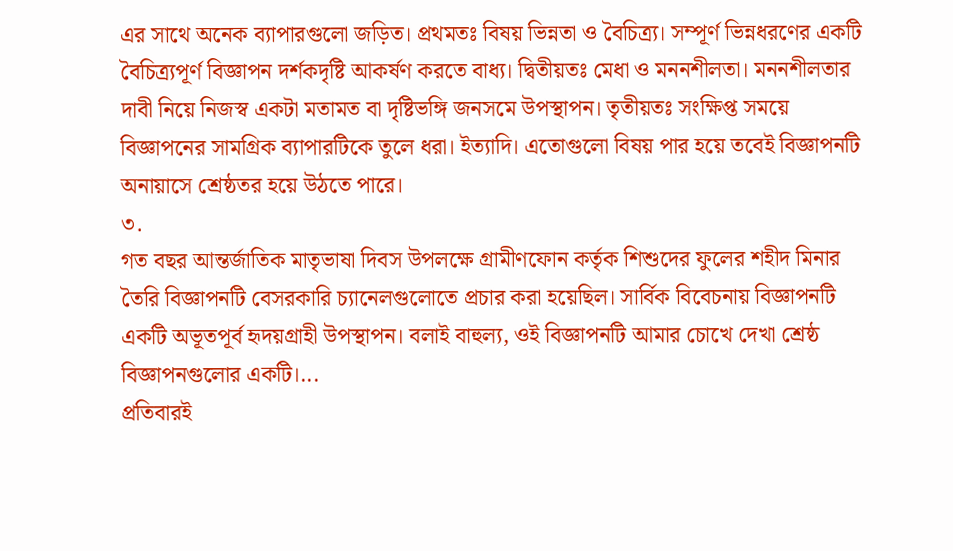এর সাথে অনেক ব্যাপারগুলো জড়িত। প্রথমতঃ বিষয় ভিন্নতা ও বৈচিত্র্য। সম্পূর্ণ ভিন্নধরণের একটি বৈচিত্র্যপূর্ণ বিজ্ঞাপন দর্শকদৃষ্টি আকর্ষণ করতে বাধ্য। দ্বিতীয়তঃ মেধা ও মননশীলতা। মননশীলতার দাবী নিয়ে নিজস্ব একটা মতামত বা দৃষ্টিভঙ্গি জনসমে উপস্থাপন। তৃতীয়তঃ সংক্ষিপ্ত সময়ে বিজ্ঞাপনের সামগ্রিক ব্যাপারটিকে তুলে ধরা। ইত্যাদি। এতোগুলো বিষয় পার হয়ে তবেই বিজ্ঞাপনটি অনায়াসে শ্রেষ্ঠতর হয়ে উঠতে পারে।
৩.
গত বছর আন্তর্জাতিক মাতৃভাষা দিবস উপলক্ষে গ্রামীণফোন কর্তৃক শিশুদের ফুলের শহীদ মিনার তৈরি বিজ্ঞাপনটি বেসরকারি চ্যানেলগুলোতে প্রচার করা হয়েছিল। সার্বিক বিবেচনায় বিজ্ঞাপনটি একটি অভূতপূর্ব হৃদয়গ্রাহী উপস্থাপন। বলাই বাহুল্য, ওই বিজ্ঞাপনটি আমার চোখে দেখা শ্রেষ্ঠ বিজ্ঞাপনগুলোর একটি।...
প্রতিবারই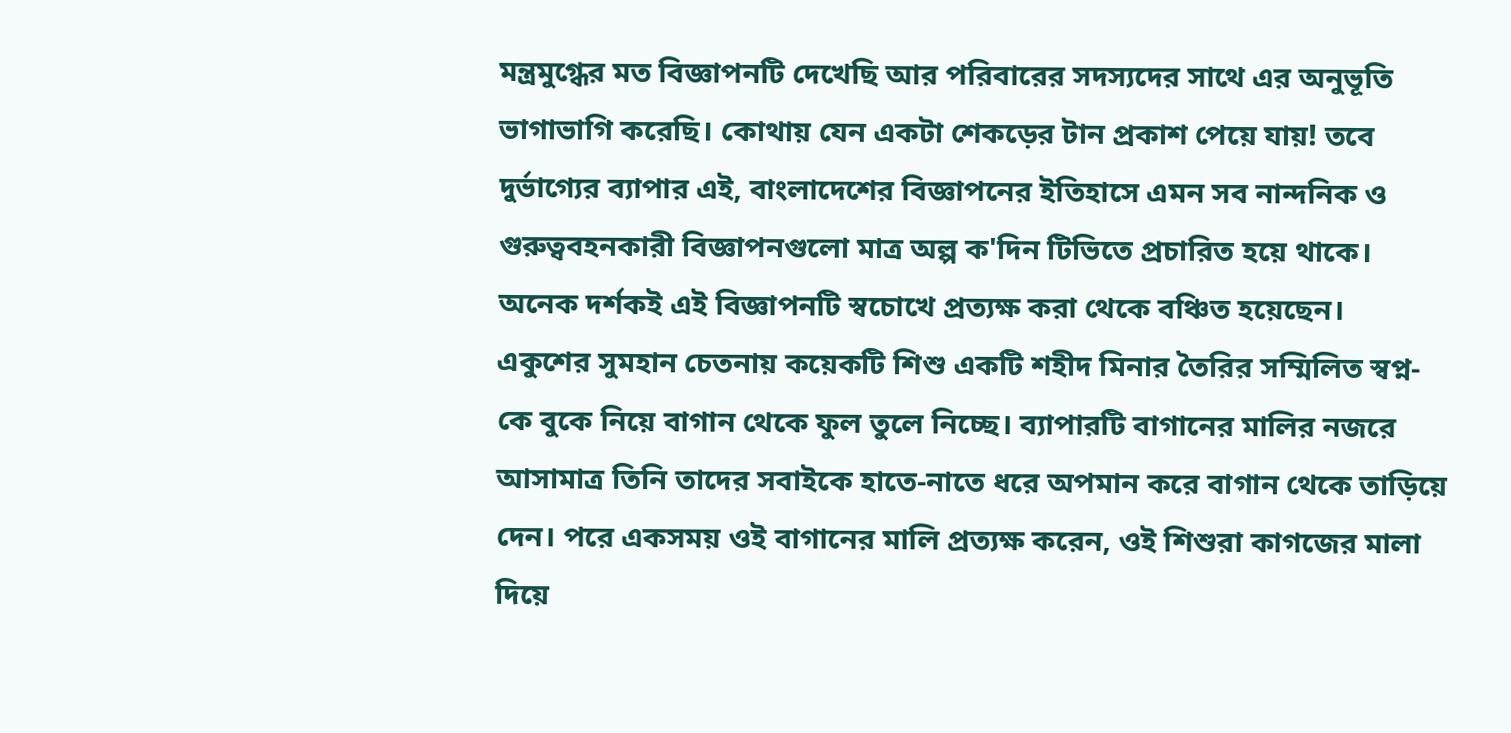মন্ত্রমুগ্ধের মত বিজ্ঞাপনটি দেখেছি আর পরিবারের সদস্যদের সাথে এর অনুভূতি ভাগাভাগি করেছি। কোথায় যেন একটা শেকড়ের টান প্রকাশ পেয়ে যায়! তবে দুর্ভাগ্যের ব্যাপার এই, বাংলাদেশের বিজ্ঞাপনের ইতিহাসে এমন সব নান্দনিক ও গুরুত্ববহনকারী বিজ্ঞাপনগুলো মাত্র অল্প ক'দিন টিভিতে প্রচারিত হয়ে থাকে। অনেক দর্শকই এই বিজ্ঞাপনটি স্বচোখে প্রত্যক্ষ করা থেকে বঞ্চিত হয়েছেন।
একুশের সুমহান চেতনায় কয়েকটি শিশু একটি শহীদ মিনার তৈরির সম্মিলিত স্বপ্ন-কে বুকে নিয়ে বাগান থেকে ফুল তুলে নিচ্ছে। ব্যাপারটি বাগানের মালির নজরে আসামাত্র তিনি তাদের সবাইকে হাতে-নাতে ধরে অপমান করে বাগান থেকে তাড়িয়ে দেন। পরে একসময় ওই বাগানের মালি প্রত্যক্ষ করেন, ওই শিশুরা কাগজের মালা দিয়ে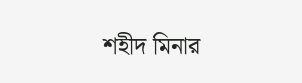শহীদ মিনার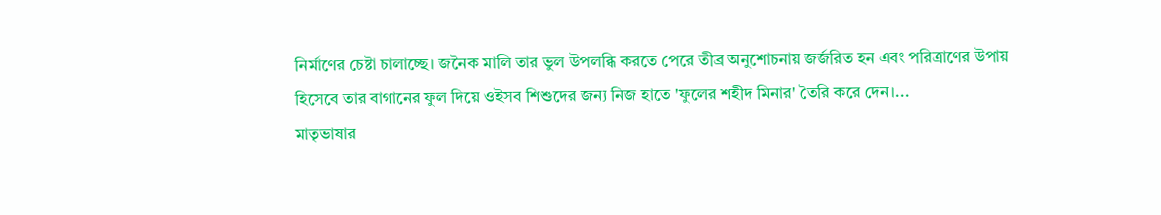নির্মাণের চেষ্টা চালাচ্ছে। জনৈক মালি তার ভুল উপলব্ধি করতে পেরে তীব্র অনুশোচনায় জর্জরিত হন এবং পরিত্রাণের উপায় হিসেবে তার বাগানের ফুল দিয়ে ওইসব শিশুদের জন্য নিজ হাতে 'ফুলের শহীদ মিনার' তৈরি করে দেন।...
মাতৃভাষার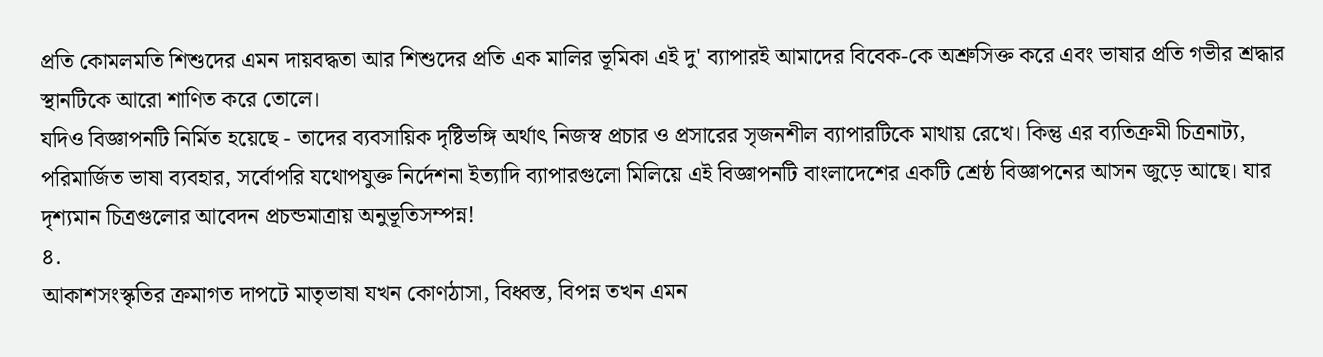প্রতি কোমলমতি শিশুদের এমন দায়বদ্ধতা আর শিশুদের প্রতি এক মালির ভূমিকা এই দু' ব্যাপারই আমাদের বিবেক-কে অশ্রুসিক্ত করে এবং ভাষার প্রতি গভীর শ্রদ্ধার স্থানটিকে আরো শাণিত করে তোলে।
যদিও বিজ্ঞাপনটি নির্মিত হয়েছে - তাদের ব্যবসায়িক দৃষ্টিভঙ্গি অর্থাৎ নিজস্ব প্রচার ও প্রসারের সৃজনশীল ব্যাপারটিকে মাথায় রেখে। কিন্তু এর ব্যতিক্রমী চিত্রনাট্য, পরিমার্জিত ভাষা ব্যবহার, সর্বোপরি যথোপযুক্ত নির্দেশনা ইত্যাদি ব্যাপারগুলো মিলিয়ে এই বিজ্ঞাপনটি বাংলাদেশের একটি শ্রেষ্ঠ বিজ্ঞাপনের আসন জুড়ে আছে। যার দৃশ্যমান চিত্রগুলোর আবেদন প্রচন্ডমাত্রায় অনুভূতিসম্পন্ন!
৪.
আকাশসংস্কৃতির ক্রমাগত দাপটে মাতৃভাষা যখন কোণঠাসা, বিধ্বস্ত, বিপন্ন তখন এমন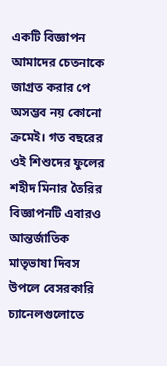একটি বিজ্ঞাপন আমাদের চেতনাকে জাগ্রত করার পে অসম্ভব নয় কোনো ক্রমেই। গত বছরের ওই শিশুদের ফুলের শহীদ মিনার তৈরির বিজ্ঞাপনটি এবারও আন্তর্জাতিক মাতৃভাষা দিবস উপলে বেসরকারি চ্যানেলগুলোতে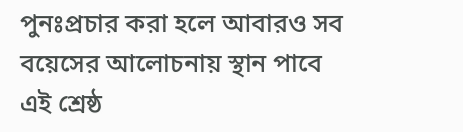পুনঃপ্রচার করা হলে আবারও সব বয়েসের আলোচনায় স্থান পাবে এই শ্রেষ্ঠ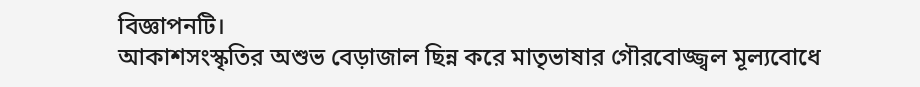বিজ্ঞাপনটি।
আকাশসংস্কৃতির অশুভ বেড়াজাল ছিন্ন করে মাতৃভাষার গৌরবোজ্জ্বল মূল্যবোধে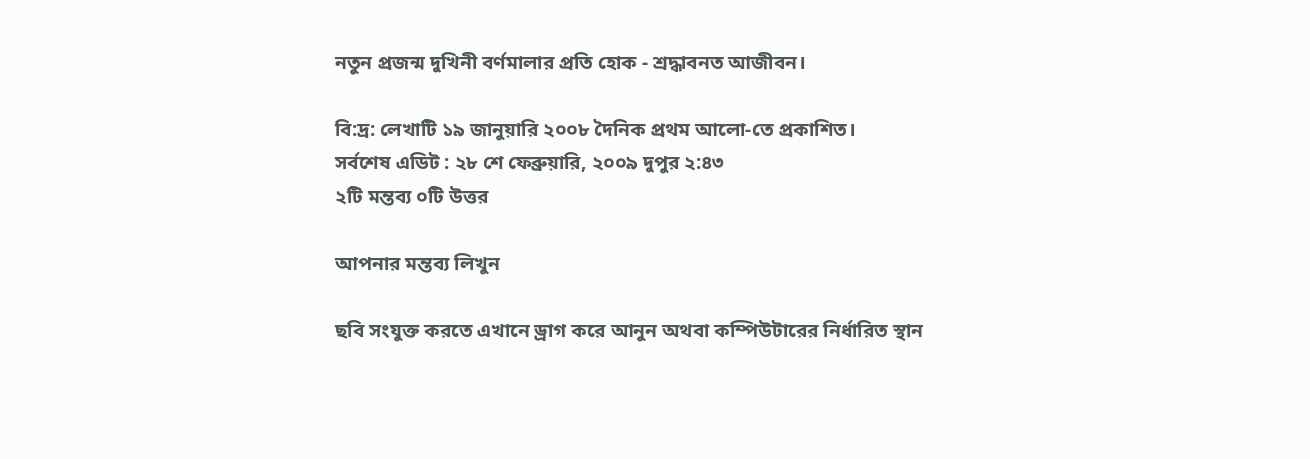নতুন প্রজন্ম দুখিনী বর্ণমালার প্রতি হোক - শ্রদ্ধাবনত আজীবন।

বি:দ্র: লেখাটি ১৯ জানুয়ারি ২০০৮ দৈনিক প্রথম আলো-তে প্রকাশিত।
সর্বশেষ এডিট : ২৮ শে ফেব্রুয়ারি, ২০০৯ দুপুর ২:৪৩
২টি মন্তব্য ০টি উত্তর

আপনার মন্তব্য লিখুন

ছবি সংযুক্ত করতে এখানে ড্রাগ করে আনুন অথবা কম্পিউটারের নির্ধারিত স্থান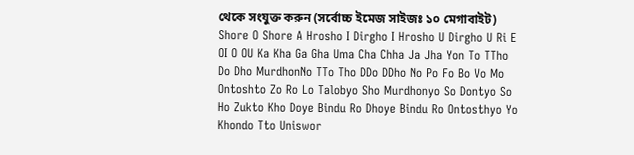থেকে সংযুক্ত করুন (সর্বোচ্চ ইমেজ সাইজঃ ১০ মেগাবাইট)
Shore O Shore A Hrosho I Dirgho I Hrosho U Dirgho U Ri E OI O OU Ka Kha Ga Gha Uma Cha Chha Ja Jha Yon To TTho Do Dho MurdhonNo TTo Tho DDo DDho No Po Fo Bo Vo Mo Ontoshto Zo Ro Lo Talobyo Sho Murdhonyo So Dontyo So Ho Zukto Kho Doye Bindu Ro Dhoye Bindu Ro Ontosthyo Yo Khondo Tto Uniswor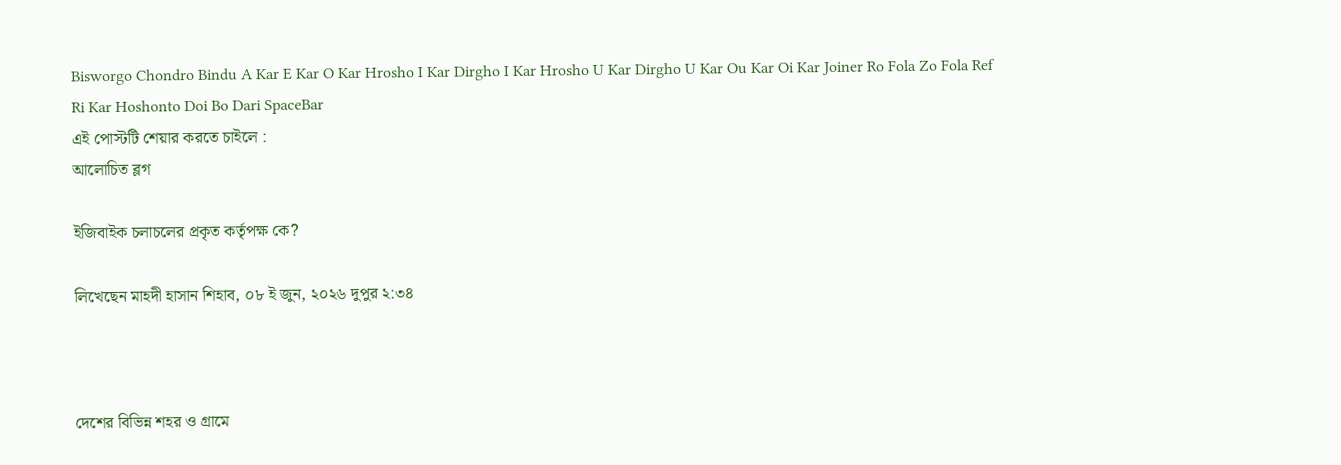Bisworgo Chondro Bindu A Kar E Kar O Kar Hrosho I Kar Dirgho I Kar Hrosho U Kar Dirgho U Kar Ou Kar Oi Kar Joiner Ro Fola Zo Fola Ref Ri Kar Hoshonto Doi Bo Dari SpaceBar
এই পোস্টটি শেয়ার করতে চাইলে :
আলোচিত ব্লগ

ইজিবাইক চলাচলের প্রকৃত কর্তৃপক্ষ কে?

লিখেছেন মাহদী হাসান শিহাব, ০৮ ই জুন, ২০২৬ দুপুর ২:৩৪



দেশের বিভিন্ন শহর ও গ্রামে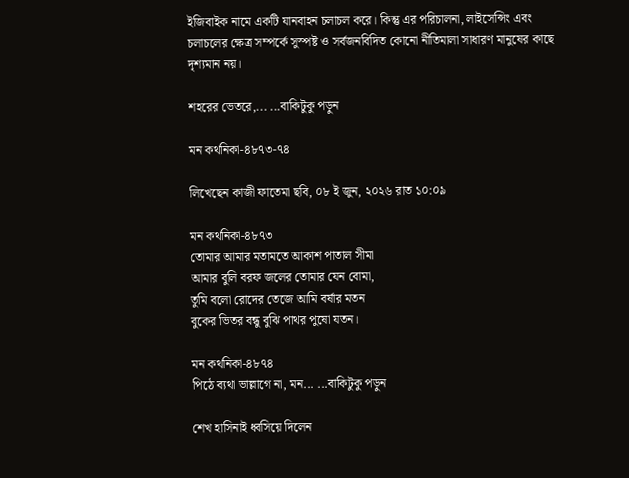ইজিবাইক নামে একটি যানবাহন চলাচল করে। কিন্তু এর পরিচালনা, লাইসেন্সিং এবং চলাচলের ক্ষেত্র সম্পর্কে সুস্পষ্ট ও সর্বজনবিদিত কোনো নীতিমালা সাধারণ মানুষের কাছে দৃশ্যমান নয়।

শহরের ভেতরে,... ...বাকিটুকু পড়ুন

মন কথনিকা-৪৮৭৩-৭৪

লিখেছেন কাজী ফাতেমা ছবি, ০৮ ই জুন, ২০২৬ রাত ১০:০৯

মন কথনিকা-৪৮৭৩
তোমার আমার মতামতে আকাশ পাতাল সীমা
আমার বুলি বরফ জলের তোমার যেন বোমা,
তুমি বলো রোদের তেজে আমি বর্ষার মতন
বুকের ভিতর বন্ধু বুঝি পাথর পুষো যতন।

মন কথনিকা-৪৮৭৪
পিঠে ব্যথা ভাল্লাগে না, মন... ...বাকিটুকু পড়ুন

শেখ হাসিনাই ধ্বসিয়ে দিলেন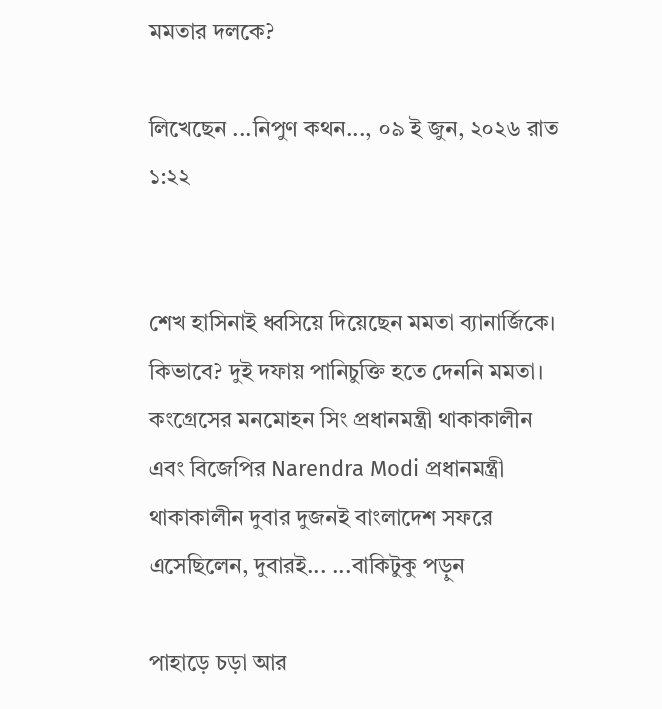মমতার দলকে?

লিখেছেন ...নিপুণ কথন..., ০৯ ই জুন, ২০২৬ রাত ১:২২


শেখ হাসিনাই ধ্বসিয়ে দিয়েছেন মমতা ব্যানার্জিকে। কিভাবে? দুই দফায় পানিচুক্তি হতে দেননি মমতা। কংগ্রেসের মনমোহন সিং প্রধানমন্ত্রী থাকাকালীন এবং বিজেপির Narendra Modi প্রধানমন্ত্রী থাকাকালীন দুবার দুজনই বাংলাদেশ সফরে এসেছিলেন, দুবারই... ...বাকিটুকু পড়ুন

পাহাড়ে চড়া আর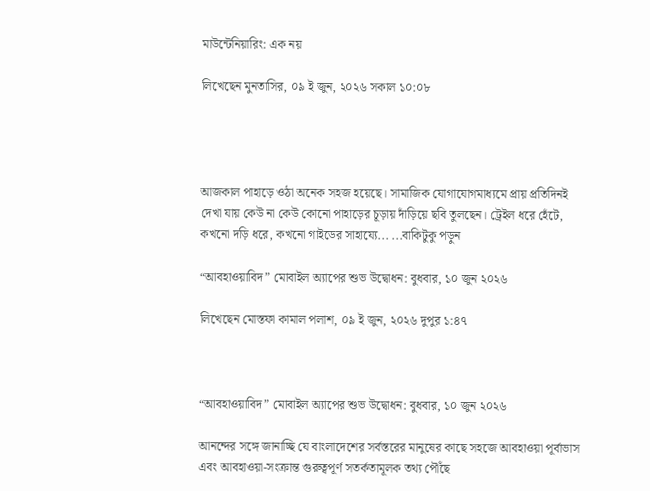মাউন্টেনিয়ারিং: এক নয়

লিখেছেন মুনতাসির, ০৯ ই জুন, ২০২৬ সকাল ১০:০৮




আজকাল পাহাড়ে ওঠা অনেক সহজ হয়েছে। সামাজিক যোগাযোগমাধ্যমে প্রায় প্রতিদিনই দেখা যায় কেউ না কেউ কোনো পাহাড়ের চূড়ায় দাঁড়িয়ে ছবি তুলছেন। ট্রেইল ধরে হেঁটে, কখনো দড়ি ধরে, কখনো গাইডের সাহায্যে... ...বাকিটুকু পড়ুন

“আবহাওয়াবিদ” মোবাইল অ্যাপের শুভ উদ্বোধন: বুধবার, ১০ জুন ২০২৬

লিখেছেন মোস্তফা কামাল পলাশ, ০৯ ই জুন, ২০২৬ দুপুর ১:৪৭



“আবহাওয়াবিদ” মোবাইল অ্যাপের শুভ উদ্বোধন: বুধবার, ১০ জুন ২০২৬

আনন্দের সঙ্গে জানাচ্ছি যে বাংলাদেশের সর্বস্তরের মানুষের কাছে সহজে আবহাওয়া পূর্বাভাস এবং আবহাওয়া-সংক্রান্ত গুরুত্বপূর্ণ সতর্কতামূলক তথ্য পৌঁছে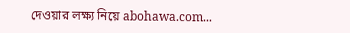দেওয়ার লক্ষ্য নিয়ে abohawa.com...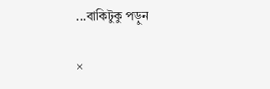...বাকিটুকু পড়ুন

×